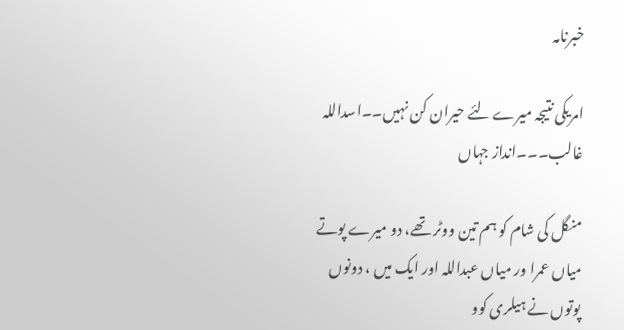خبرنامہ

امریکی نتیجہ میرے لئے حیران کن نہیں۔۔اسداللہ غالب۔۔۔انداز جہاں

منگل کی شام کو ہم تین ووٹر تھے، دو میرے پوتے میاں عمرا ور میاں عبداللہ اور ایک میں ، دونوں پوتوں نے ہیلری کوو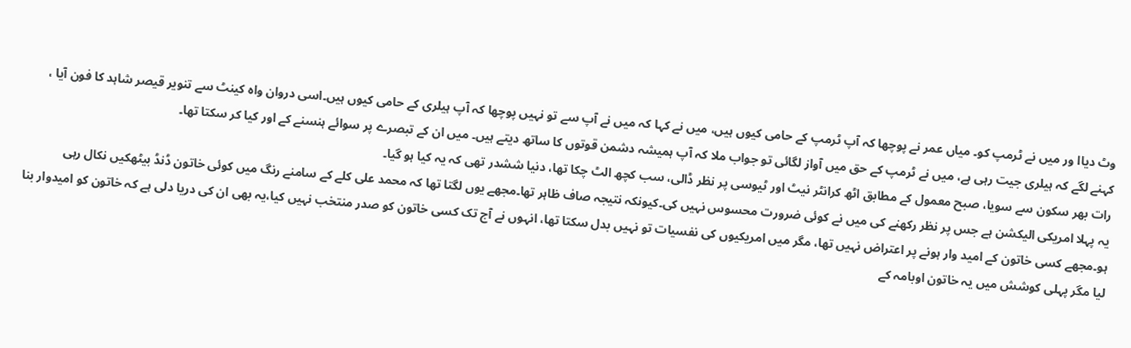وٹ دیاا ور میں نے ٹرمپ کو۔ میاں عمر نے پوچھا کہ آپ ٹرمپ کے حامی کیوں ہیں، میں نے کہا کہ میں نے آپ سے تو نہیں پوچھا کہ آپ ہیلری کے حامی کیوں ہیں۔اسی دروان واہ کینٹ سے تنویر قیصر شاہد کا فون آیا ، کہنے لگے کہ ہیلری جیت رہی ہے، میں نے ٹرمپ کے حق میں آواز لگائی تو جواب ملا کہ آپ ہمیشہ دشمن قوتوں کا ساتھ دیتے ہیں۔ میں ان کے تبصرے پر سوائے ہنسنے کے اور کیا کر سکتا تھا۔
رات بھر سکون سے سویا، صبح معمول کے مطابق اٹھ کرانٹر نیٹ اور ٹیوسی پر نظر ڈالی، سب کچھ الٹ چکا تھا، دنیا ششدر تھی کہ یہ کیا ہو گیا۔
یہ پہلا امریکی الیکشن ہے جس پر نظر رکھنے کی میں نے کوئی ضرورت محسوس نہیں کی۔کیونکہ نتیجہ صاف ظاہر تھا۔مجھے یوں لگتا تھا کہ محمد علی کلے کے سامنے رنگ میں کوئی خاتون ڈنڈ بیٹھکیں نکال رہی ہو۔مجھے کسی خاتون کے امید وار ہونے پر اعتراض نہیں تھا، مگر میں امریکیوں کی نفسیات تو نہیں بدل سکتا تھا، انہوں نے آج تک کسی خاتون کو صدر منتخب نہیں کیا،یہ بھی ان کی دریا دلی ہے کہ خاتون کو امیدوار بنا لیا مگر پہلی کوشش میں یہ خاتون اوبامہ کے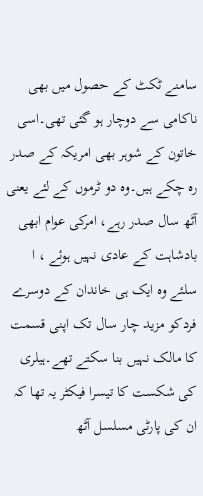سامنے ٹکٹ کے حصول میں بھی ناکامی سے دوچار ہو گئی تھی۔اسی خاتون کے شوہر بھی امریکہ کے صدر رہ چکے ہیں۔وہ دو ٹرموں کے لئے یعنی آٹھ سال صدر رہے، امرکی عوام ابھی بادشاہت کے عادی نہیں ہوئے ، ا سلئے وہ ایک ہی خاندان کے دوسرے فردکو مزید چار سال تک اپنی قسمت کا مالک نہیں بنا سکتے تھے۔ہیلری کی شکست کا تیسرا فیکٹر یہ تھا کہ ان کی پارٹی مسلسل آٹھ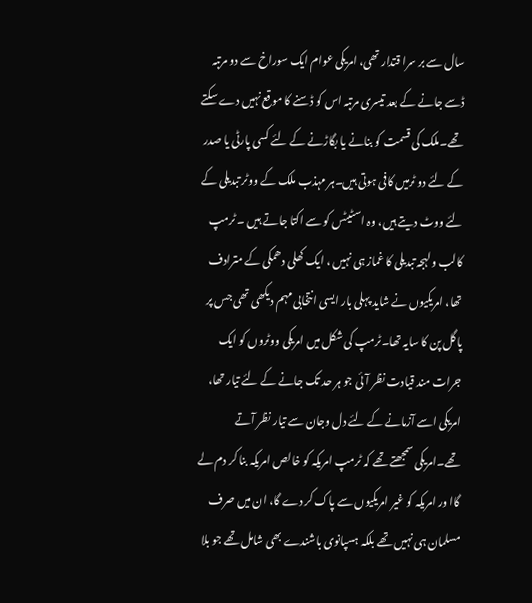سال سے بر سرا قتدار تھی، امریکی عوام ایک سوراخ سے دو مرتبہ ڈسے جانے کے بعد تیسری مرتبہ اس کو ڈسنے کا موقع نہیں دے سکتے تھے۔ملک کی قسمت کو بنانے یا بگاڑنے کے لئے کسی پارٹی یا صدر کے لئے دو ٹرمیں کافی ہوتی ہیں۔ہر مہذب ملک کے ووٹر تبدیلی کے لئے ووٹ دیتے ہیں، وہ اسٹیٹس کو سے اکتا جاتے ہیں ۔ ٹرمپ کالب ولہجہ تبدیلی کا غماز ہی نہیں ، ایک کھلی دھمکی کے مترادف تھا، امریکیوں نے شاید پہلی بار ایسی انتخابی مہم دیکھی تھی جس پر پاگل پن کا سایہ تھا۔ٹرمپ کی شکل میں امریکی ووٹروں کو ایک جرات مند قیادت نظر آئی جو ہر حد تک جانے کے لئے تیار تھا، امریکی اسے آزمانے کے لئے دل وجان سے تیار نظر آتے تھے۔امریکی سمجھتے تھے کہ ٹرمپ امریکہ کو خالص امریکہ بنا کر دم لے گاا ور امریکہ کو غیر امریکیوں سے پاک کر دے گا، ان میں صرف مسلمان ہی نہیں تھے بلکہ ہسپانوی باشندے بھی شامل تھے جو بلا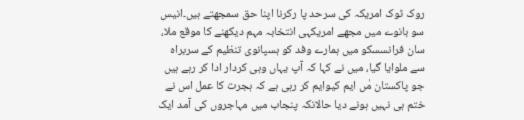روک ٹوک امریکہ کی سرحد پا رکرنا اپنا حق سمجھتے ہیں۔انیس سو بانوے میں مجھے امریکہی انتخابہ مہم دیکھنے کا موقع ملا، سان فرانسسکو میں ہمارے وفد کو ہسپانوی تنظیم کے سربراہ سے ملوایا گیا، میں نے کہا کہ آپ یہاں وہی کردار ادا کر رہے ہیں جو پاکستان مٰں ایم کیوایم کر رہی ہے کہ ہجرت کا عمل اس نے ختم ہی نہیں ہونے دیا حالانکہ پنجاب میں مہاجروں کی آمد ایک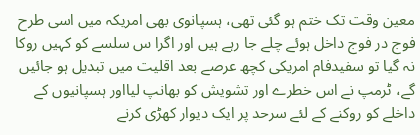معین وقت تک ختم ہو گئی تھی، ہسپانوی بھی امریکہ میں اسی طرح فوج در فوج داخل ہوئے چلے جا رہے ہیں اور اگرا س سلسے کو کہیں روکا نہ گیا تو سفیدفام امریکی کچھ عرصے بعد اقلیت میں تبدیل ہو جائیں گے، ٹرمپ نے اس خطرے اور تشویش کو بھانپ لیااور ہسپانیوں کے داخلے کو روکنے کے لئے سرحد پر ایک دیوار کھڑی کرنے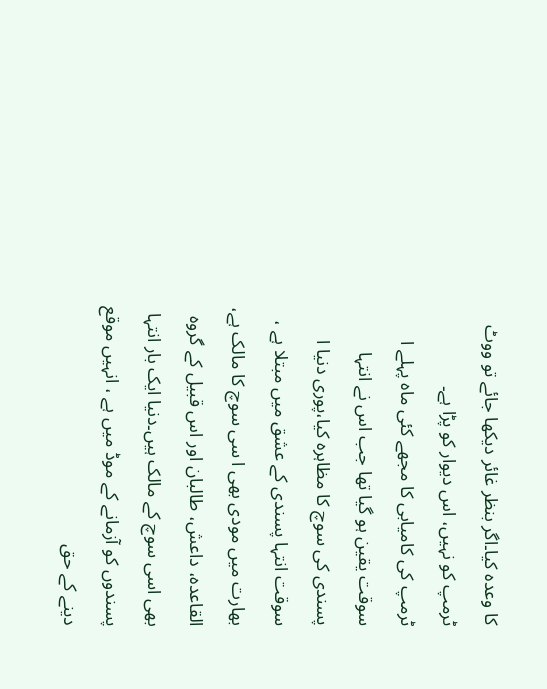کا وعدہ کیا۔اگر بنظر غائر دیکھا جائے تو ووٹ ٹرمپ کو نہیں، اس دیوار کو پڑا ہے۔
ٹرمپ کی کامیابی کا مجھے کئی ماہ پہلے ا سوقت یقین ہو گیا تھا جب اس نے انتہا پسندی کی سوچ کا مظاہرہ کیا،پوری دنیا ا سوقت انتہا پسندی کے عشق میں مبتلا ہے ، بھارت میں مودی بھی ا سی سوچ کا مالک ہے، القاعدہ، داعش، طالبان اور اس قبیل کے گروہ بھی اسی سوچ کے مالک ہیں۔دنیا ایک بار انتہا پسندوں کو آزمانے کے موڈ میں ہے ، انہیں موقع دینے کے حق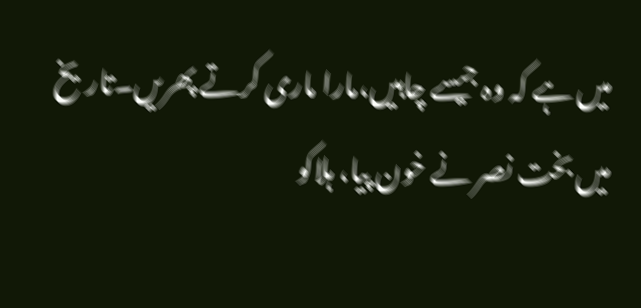میں ہے کہ وہ جیسے چاہیں،مارا ماری کرتے پھریں۔تاریخ میں بخت نصر نے خون پیا، ہلاکو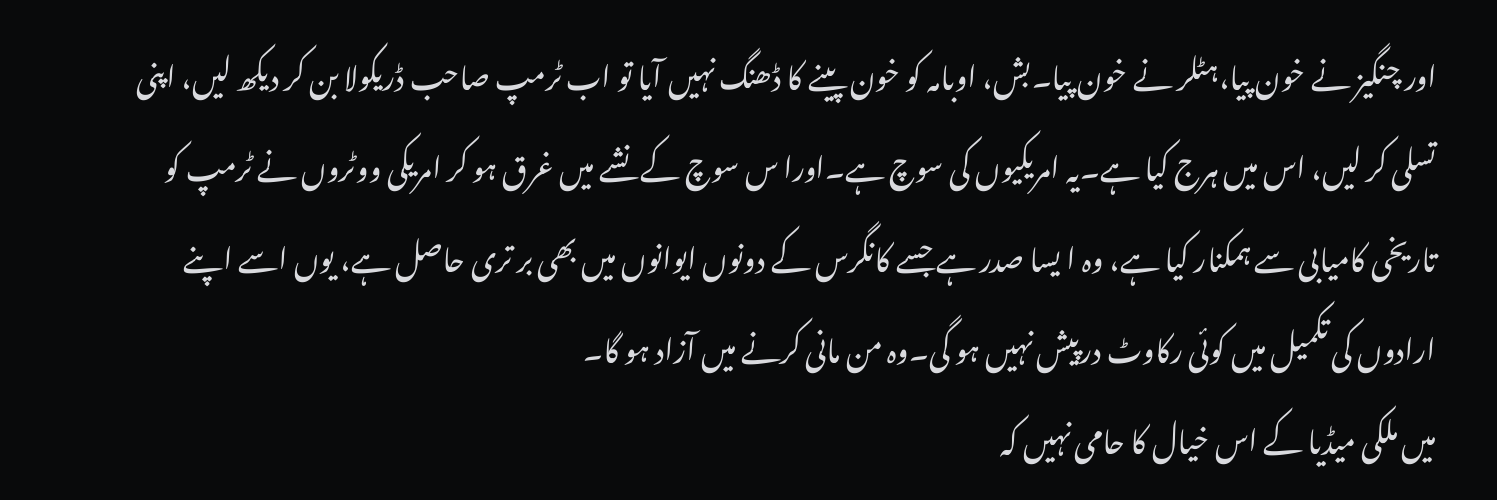اور چنگیز نے خون پیا،ہٹلر نے خون پیا۔بش، اوبامہ کو خون پینے کا ڈھنگ نہیں آیا تو اب ٹرمپ صاحب ڈریکولا بن کر دیکھ لیں، اپنی تسلی کر لیں، اس میں ہرج کیا ہے۔یہ امریکیوں کی سوچ ہے۔اورا س سوچ کے نشے میں غرق ہو کر امریکی ووٹروں نے ٹرمپ کو تاریخی کامیابی سے ہمکنار کیا ہے، وہ ا یسا صدر ہے جسے کانگرس کے دونوں ایوانوں میں بھی بر تری حاصل ہے، یوں اسے اپنے ارادوں کی تکمیل میں کوئی رکاوٹ درپیش نہیں ہو گی۔وہ من مانی کرنے میں آزاد ہو گا۔
میں ملکی میڈیا کے اس خیال کا حامی نہیں کہ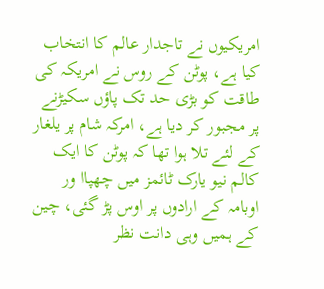امریکیوں نے تاجدار عالم کا انتخاب کیا ہے، پوٹن کے روس نے امریکہ کی طاقت کو بڑی حد تک پاؤں سکیڑنے پر مجبور کر دیا ہے، امرکہ شام پر یلغار کے لئے تلا ہوا تھا کہ پوٹن کا ایک کالم نیو یارک ٹائمز میں چھپاا ور اوبامہ کے ارادوں پر اوس پڑ گئی، چین کے ہمیں وہی دانت نظر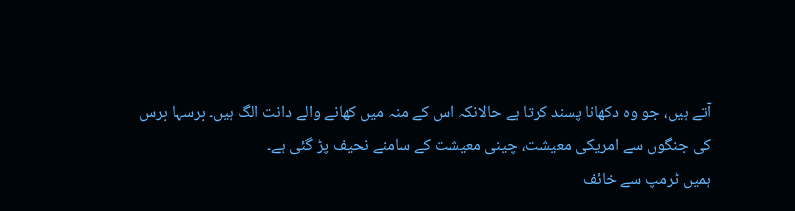آتے ہیں، جو وہ دکھانا پسند کرتا ہے حالانکہ اس کے منہ میں کھانے والے دانت الگ ہیں۔ برسہا برس کی جنگوں سے امریکی معیشت، چینی معیشت کے سامنے نحیف پڑ گئی ہے۔
ہمیں ٹرمپ سے خائف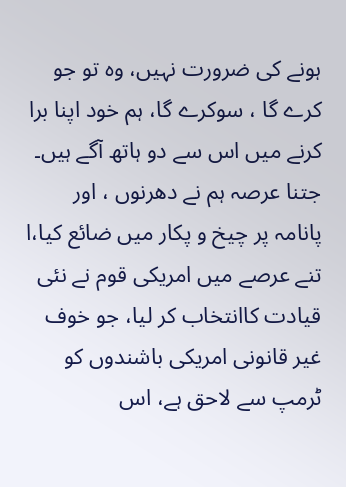ہونے کی ضرورت نہیں، وہ تو جو کرے گا ، سوکرے گا، ہم خود اپنا برا کرنے میں اس سے دو ہاتھ آگے ہیں۔ جتنا عرصہ ہم نے دھرنوں ، اور پانامہ پر چیخ و پکار میں ضائع کیا،ا تنے عرصے میں امریکی قوم نے نئی قیادت کاانتخاب کر لیا، جو خوف غیر قانونی امریکی باشندوں کو ٹرمپ سے لاحق ہے، اس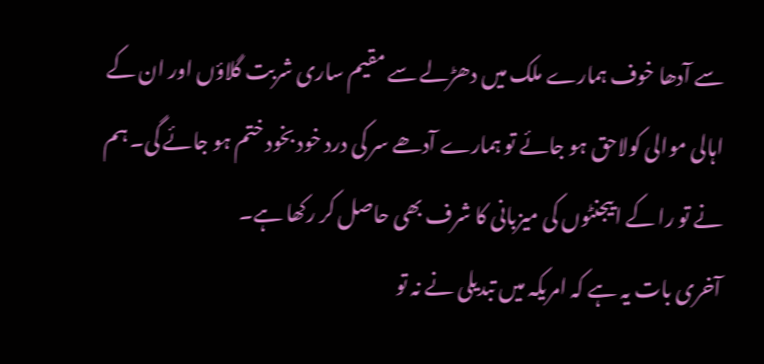سے آدھا خوف ہمارے ملک میں دھڑلے سے مقیم ساری شربت گلاؤں اور ان کے اہالی موالی کولاحق ہو جائے تو ہمارے آدھے سر کی درد خود بخود ختم ہو جائے گی۔ ہم نے تو را کے اییجنٹوں کی میزبانی کا شرف بھی حاصل کر رکھا ہے۔
آخری بات یہ ہے کہ امریکہ میں تبدیلی نے نہ تو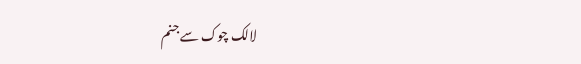لالک چوک سے جنم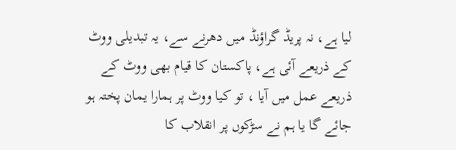لیا ہے، نہ پریڈ گراؤنڈ میں دھرنے سے، یہ تبدیلی ووٹ کے ذریعے آئی ہے، پاکستان کا قیام بھی ووٹ کے ذریعے عمل میں آیا ، تو کیا ووٹ پر ہمارا یمان پختہ ہو جائے گا یا ہم نے سڑکوں پر انقلاب کا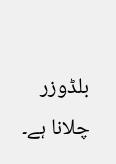بلڈوزر چلانا ہے۔